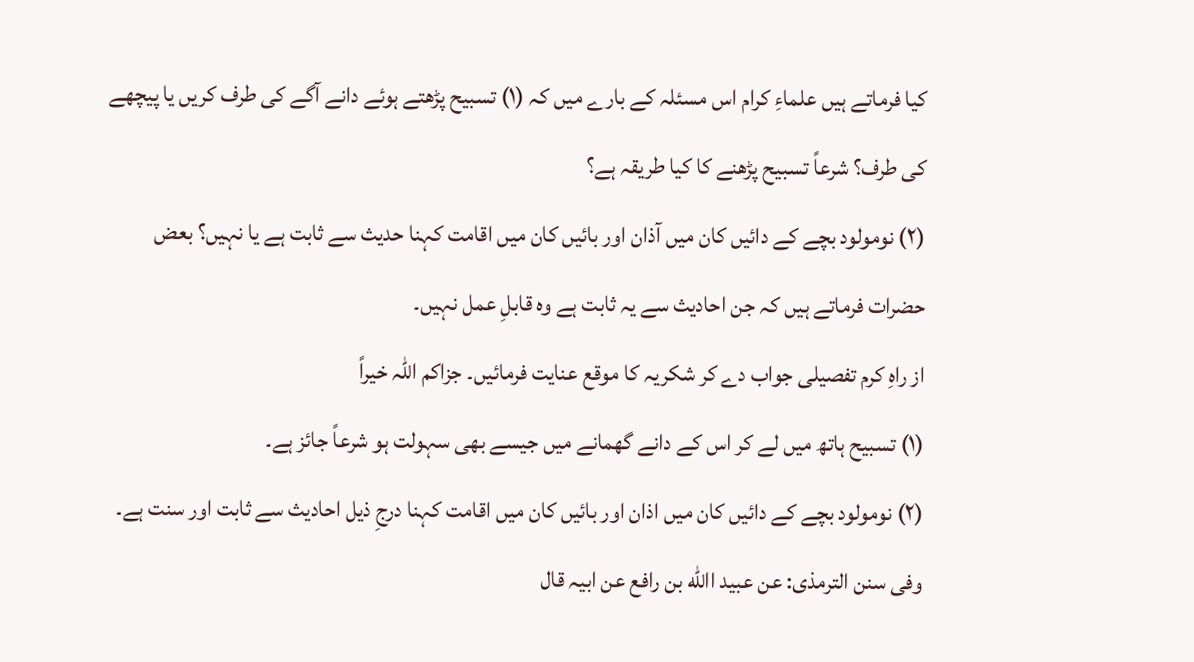کیا فرماتے ہیں علماءِ کرام اس مسئلہ کے بارے میں کہ (۱) تسبیح پڑھتے ہوئے دانے آگے کی طرف کریں یا پیچھے کی طرف؟ شرعاً تسبیح پڑھنے کا کیا طریقہ ہے؟
(۲) نومولود بچے کے دائیں کان میں آذان اور بائیں کان میں اقامت کہنا حدیث سے ثابت ہے یا نہیں؟ بعض حضرات فرماتے ہیں کہ جن احادیث سے یہ ثابت ہے وہ قابلِ عمل نہیں۔
از راہِ کرم تفصیلی جواب دے کر شکریہ کا موقع عنایت فرمائیں۔ جزاکم اللہ خیراً
(۱) تسبیح ہاتھ میں لے کر اس کے دانے گھمانے میں جیسے بھی سہولت ہو شرعاً جائز ہے۔
(۲) نومولود بچے کے دائیں کان میں اذان اور بائیں کان میں اقامت کہنا درجِ ذیل احادیث سے ثابت اور سنت ہے۔
وفی سنن الترمذی: عن عبید االله بن رافع عن ابیہ قال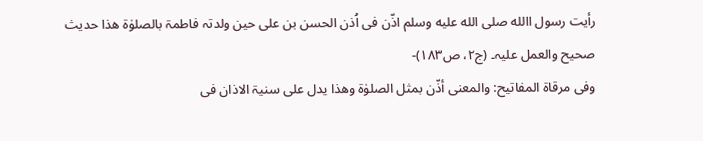رأیت رسول االله صلى الله عليه وسلم اذّن فی اُذن الحسن بن علی حین ولدتہ فاطمۃ بالصلوٰۃ ھذا حدیث صحیح والعمل علیہ۔ (ج۲، ص۱۸۳)-
وفی مرقاۃ المفاتیح: والمعنی أذّن بمثل الصلوٰۃ وھذا یدل علی سنیۃ الاذان فی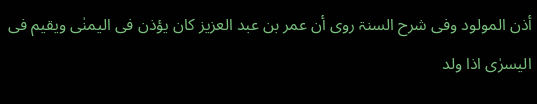أذن المولود وفی شرح السنۃ روی أن عمر بن عبد العزیز کان یؤذن فی الیمنٰی ویقیم فی الیسرٰی اذا ولد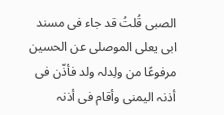الصبی قُلتُ قد جاء فی مسند ابی یعلی الموصلی عن الحسین مرفوعًا من ولِدلہ ولد فأذّن فی أذنہ الیمنی وأقام فی أذنہ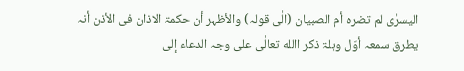الیسرٰی لم تضرہ أم الصبیان (الٰی قولہ) والأظہر أن حکمۃ الاذان فی الأذن أنہ یطرق سمعہ أوّل وہلۃ ذکر االله تعالٰی علی وجہ الدعاء إلی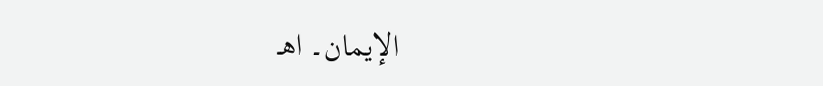الإیمان۔ اھـ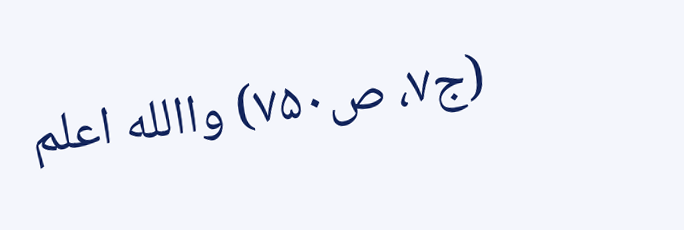(ج۷، ص۷۵۰) واالله اعلم